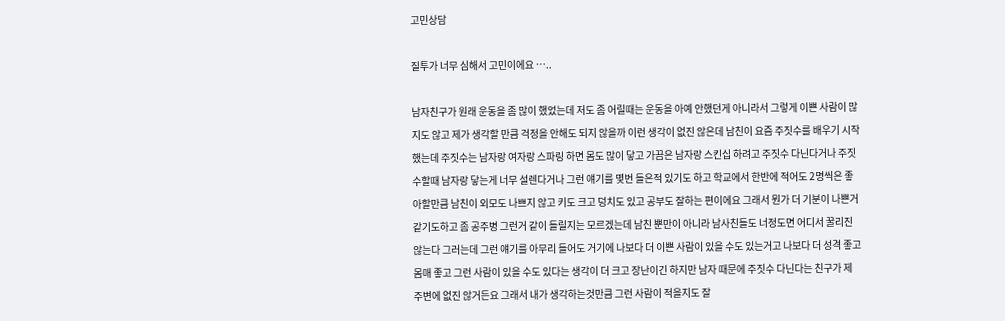고민상담

질투가 너무 심해서 고민이에요 …..

남자친구가 원래 운동을 좀 많이 했었는데 저도 좀 어릴때는 운동을 아예 안했던게 아니라서 그렇게 이쁜 사람이 많지도 않고 제가 생각할 만큼 걱정을 안해도 되지 않을까 이런 생각이 없진 않은데 남친이 요즘 주짓수를 배우기 시작했는데 주짓수는 남자랑 여자랑 스파링 하면 몸도 많이 닿고 가끔은 남자랑 스킨십 하려고 주짓수 다닌다거나 주짓수할때 남자랑 닿는게 너무 설렌다거나 그런 얘기를 몇번 들은적 있기도 하고 학교에서 한반에 적어도 2명씩은 좋아할만큼 남친이 외모도 나쁘지 않고 키도 크고 덩치도 있고 공부도 잘하는 편이에요 그래서 뭔가 더 기분이 나쁜거같기도하고 좀 공주병 그런거 같이 들릴지는 모르겠는데 남친 뿐만이 아니라 남사친들도 너정도면 어디서 꿀리진 않는다 그러는데 그런 얘기를 아무리 들어도 거기에 나보다 더 이쁜 사람이 있을 수도 있는거고 나보다 더 성격 좋고 몸매 좋고 그런 사람이 있을 수도 있다는 생각이 더 크고 장난이긴 하지만 남자 때문에 주짓수 다닌다는 친구가 제 주변에 없진 않거든요 그래서 내가 생각하는것만큼 그런 사람이 적을지도 잘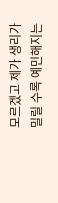모르겠고 제가 생리가 밀릴 수록 예민해지는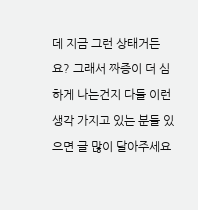데 지금 그런 상태거든요? 그래서 짜증이 더 심하게 나는건지 다들 이런 생각 가지고 있는 분들 있으면 글 많이 달아주세요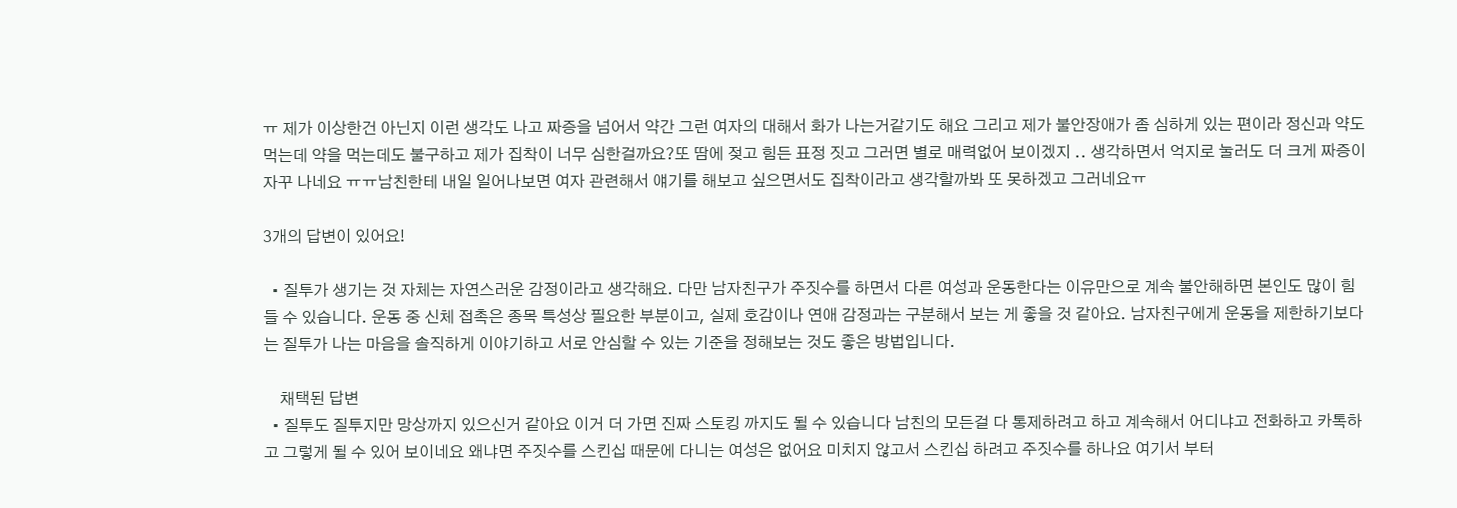ㅠ 제가 이상한건 아닌지 이런 생각도 나고 짜증을 넘어서 약간 그런 여자의 대해서 화가 나는거같기도 해요 그리고 제가 불안장애가 좀 심하게 있는 편이라 정신과 약도 먹는데 약을 먹는데도 불구하고 제가 집착이 너무 심한걸까요?또 땀에 젖고 힘든 표정 짓고 그러면 별로 매력없어 보이겠지 .. 생각하면서 억지로 눌러도 더 크게 짜증이 자꾸 나네요 ㅠㅠ남친한테 내일 일어나보면 여자 관련해서 얘기를 해보고 싶으면서도 집착이라고 생각할까봐 또 못하겠고 그러네요ㅠ

3개의 답변이 있어요!

  • 질투가 생기는 것 자체는 자연스러운 감정이라고 생각해요. 다만 남자친구가 주짓수를 하면서 다른 여성과 운동한다는 이유만으로 계속 불안해하면 본인도 많이 힘들 수 있습니다. 운동 중 신체 접촉은 종목 특성상 필요한 부분이고, 실제 호감이나 연애 감정과는 구분해서 보는 게 좋을 것 같아요. 남자친구에게 운동을 제한하기보다는 질투가 나는 마음을 솔직하게 이야기하고 서로 안심할 수 있는 기준을 정해보는 것도 좋은 방법입니다.

    채택된 답변
  • 질투도 질투지만 망상까지 있으신거 같아요 이거 더 가면 진짜 스토킹 까지도 될 수 있습니다 남친의 모든걸 다 통제하려고 하고 계속해서 어디냐고 전화하고 카톡하고 그렇게 될 수 있어 보이네요 왜냐면 주짓수를 스킨십 때문에 다니는 여성은 없어요 미치지 않고서 스킨십 하려고 주짓수를 하나요 여기서 부터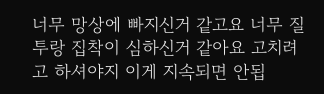너무 망상에 빠지신거 같고요 너무 질투랑 집착이 심하신거 같아요 고치려고 하셔야지 이게 지속되면 안됩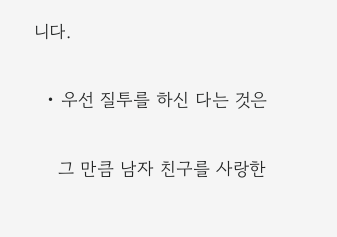니다.

  • 우선 질투를 하신 다는 것은

    그 만큼 남자 친구를 사랑한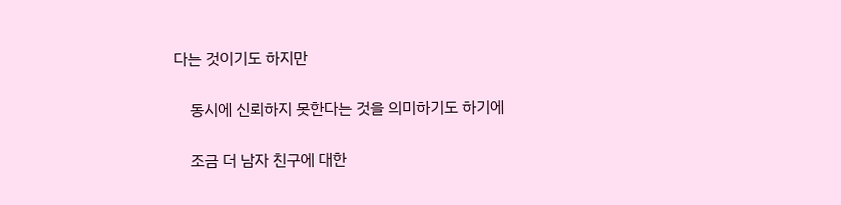다는 것이기도 하지만

    동시에 신뢰하지 못한다는 것을 의미하기도 하기에

    조금 더 남자 친구에 대한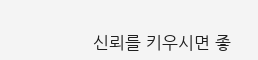신뢰를 키우시면 좋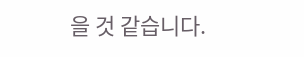을 것 같습니다.